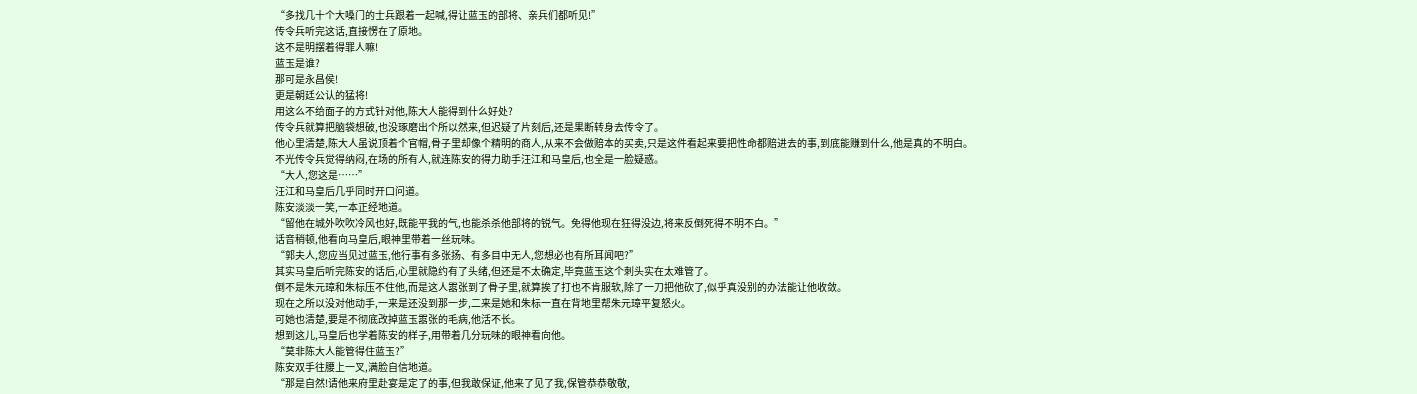“多找几十个大嗓门的士兵跟着一起喊,得让蓝玉的部将、亲兵们都听见!”
传令兵听完这话,直接愣在了原地。
这不是明摆着得罪人嘛!
蓝玉是谁?
那可是永昌侯!
更是朝廷公认的猛将!
用这么不给面子的方式针对他,陈大人能得到什么好处?
传令兵就算把脑袋想破,也没琢磨出个所以然来,但迟疑了片刻后,还是果断转身去传令了。
他心里清楚,陈大人虽说顶着个官帽,骨子里却像个精明的商人,从来不会做赔本的买卖,只是这件看起来要把性命都赔进去的事,到底能赚到什么,他是真的不明白。
不光传令兵觉得纳闷,在场的所有人,就连陈安的得力助手汪江和马皇后,也全是一脸疑惑。
“大人,您这是……”
汪江和马皇后几乎同时开口问道。
陈安淡淡一笑,一本正经地道。
“留他在城外吹吹冷风也好,既能平我的气,也能杀杀他部将的锐气。免得他现在狂得没边,将来反倒死得不明不白。”
话音稍顿,他看向马皇后,眼神里带着一丝玩味。
“郭夫人,您应当见过蓝玉,他行事有多张扬、有多目中无人,您想必也有所耳闻吧?”
其实马皇后听完陈安的话后,心里就隐约有了头绪,但还是不太确定,毕竟蓝玉这个刺头实在太难管了。
倒不是朱元璋和朱标压不住他,而是这人嚣张到了骨子里,就算挨了打也不肯服软,除了一刀把他砍了,似乎真没别的办法能让他收敛。
现在之所以没对他动手,一来是还没到那一步,二来是她和朱标一直在背地里帮朱元璋平复怒火。
可她也清楚,要是不彻底改掉蓝玉嚣张的毛病,他活不长。
想到这儿,马皇后也学着陈安的样子,用带着几分玩味的眼神看向他。
“莫非陈大人能管得住蓝玉?”
陈安双手往腰上一叉,满脸自信地道。
“那是自然!请他来府里赴宴是定了的事,但我敢保证,他来了见了我,保管恭恭敬敬,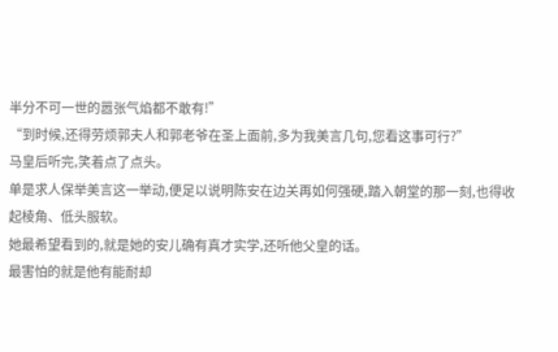半分不可一世的嚣张气焰都不敢有!”
“到时候,还得劳烦郭夫人和郭老爷在圣上面前,多为我美言几句,您看这事可行?”
马皇后听完,笑着点了点头。
单是求人保举美言这一举动,便足以说明陈安在边关再如何强硬,踏入朝堂的那一刻,也得收起棱角、低头服软。
她最希望看到的,就是她的安儿确有真才实学,还听他父皇的话。
最害怕的就是他有能耐却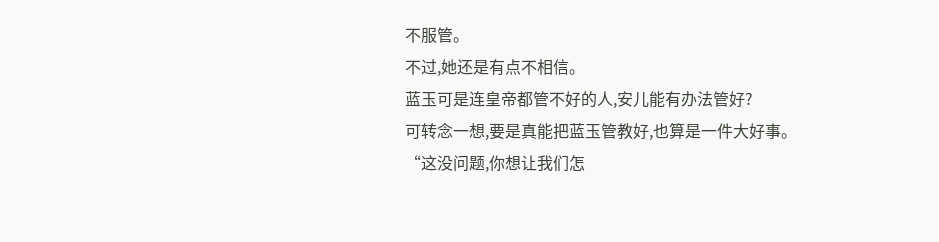不服管。
不过,她还是有点不相信。
蓝玉可是连皇帝都管不好的人,安儿能有办法管好?
可转念一想,要是真能把蓝玉管教好,也算是一件大好事。
“这没问题,你想让我们怎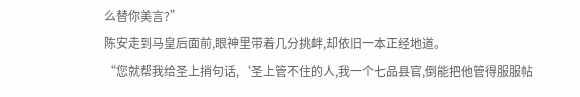么替你美言?”
陈安走到马皇后面前,眼神里带着几分挑衅,却依旧一本正经地道。
“您就帮我给圣上捎句话,‘圣上管不住的人,我一个七品县官,倒能把他管得服服帖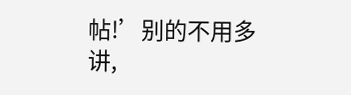帖!’别的不用多讲,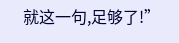就这一句,足够了!”